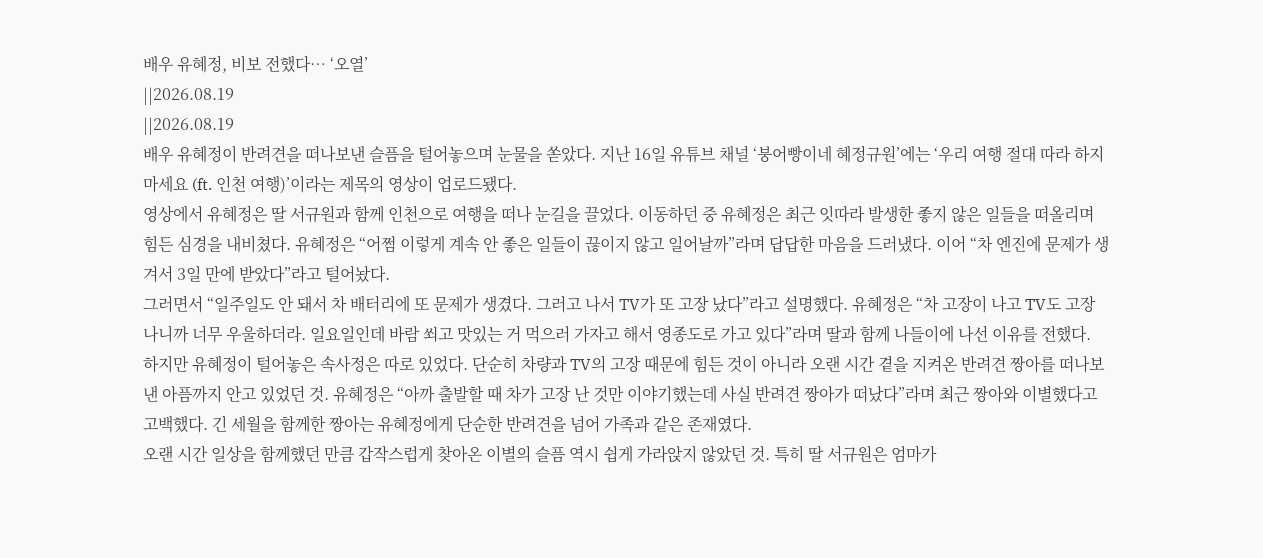배우 유혜정, 비보 전했다… ‘오열’
||2026.08.19
||2026.08.19
배우 유혜정이 반려견을 떠나보낸 슬픔을 털어놓으며 눈물을 쏟았다. 지난 16일 유튜브 채널 ‘붕어빵이네 혜정규원’에는 ‘우리 여행 절대 따라 하지 마세요 (ft. 인천 여행)’이라는 제목의 영상이 업로드됐다.
영상에서 유혜정은 딸 서규원과 함께 인천으로 여행을 떠나 눈길을 끌었다. 이동하던 중 유혜정은 최근 잇따라 발생한 좋지 않은 일들을 떠올리며 힘든 심경을 내비쳤다. 유혜정은 “어쩜 이렇게 계속 안 좋은 일들이 끊이지 않고 일어날까”라며 답답한 마음을 드러냈다. 이어 “차 엔진에 문제가 생겨서 3일 만에 받았다”라고 털어놨다.
그러면서 “일주일도 안 돼서 차 배터리에 또 문제가 생겼다. 그러고 나서 TV가 또 고장 났다”라고 설명했다. 유혜정은 “차 고장이 나고 TV도 고장 나니까 너무 우울하더라. 일요일인데 바람 쐬고 맛있는 거 먹으러 가자고 해서 영종도로 가고 있다”라며 딸과 함께 나들이에 나선 이유를 전했다.
하지만 유혜정이 털어놓은 속사정은 따로 있었다. 단순히 차량과 TV의 고장 때문에 힘든 것이 아니라 오랜 시간 곁을 지켜온 반려견 짱아를 떠나보낸 아픔까지 안고 있었던 것. 유혜정은 “아까 출발할 때 차가 고장 난 것만 이야기했는데 사실 반려견 짱아가 떠났다”라며 최근 짱아와 이별했다고 고백했다. 긴 세월을 함께한 짱아는 유혜정에게 단순한 반려견을 넘어 가족과 같은 존재였다.
오랜 시간 일상을 함께했던 만큼 갑작스럽게 찾아온 이별의 슬픔 역시 쉽게 가라앉지 않았던 것. 특히 딸 서규원은 엄마가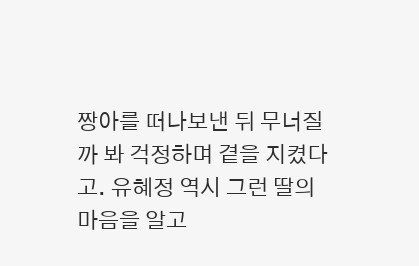짱아를 떠나보낸 뒤 무너질까 봐 걱정하며 곁을 지켰다고. 유혜정 역시 그런 딸의 마음을 알고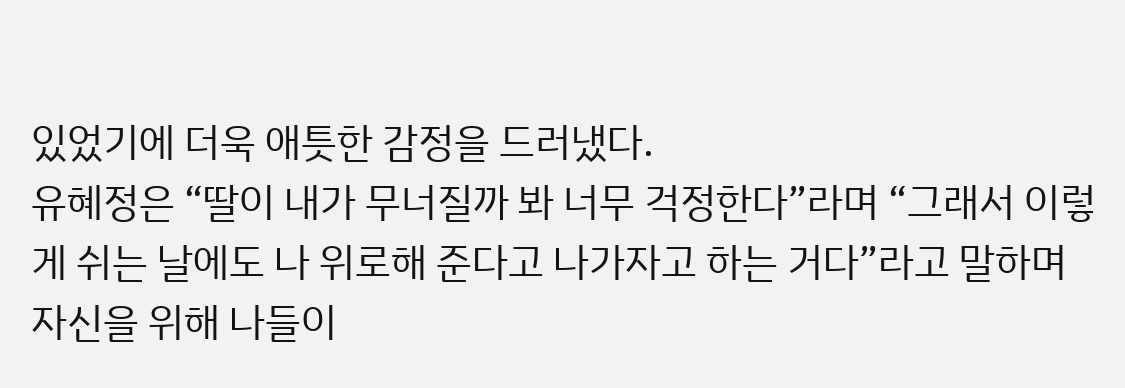있었기에 더욱 애틋한 감정을 드러냈다.
유혜정은 “딸이 내가 무너질까 봐 너무 걱정한다”라며 “그래서 이렇게 쉬는 날에도 나 위로해 준다고 나가자고 하는 거다”라고 말하며 자신을 위해 나들이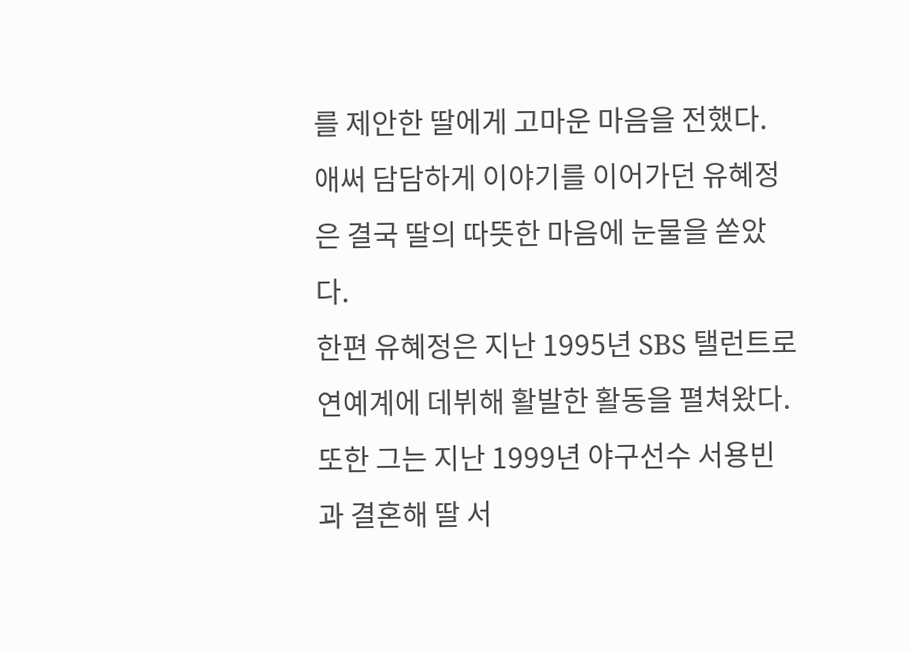를 제안한 딸에게 고마운 마음을 전했다. 애써 담담하게 이야기를 이어가던 유혜정은 결국 딸의 따뜻한 마음에 눈물을 쏟았다.
한편 유혜정은 지난 1995년 SBS 탤런트로 연예계에 데뷔해 활발한 활동을 펼쳐왔다. 또한 그는 지난 1999년 야구선수 서용빈과 결혼해 딸 서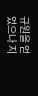규원을 얻었으나 지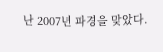난 2007년 파경을 맞았다.